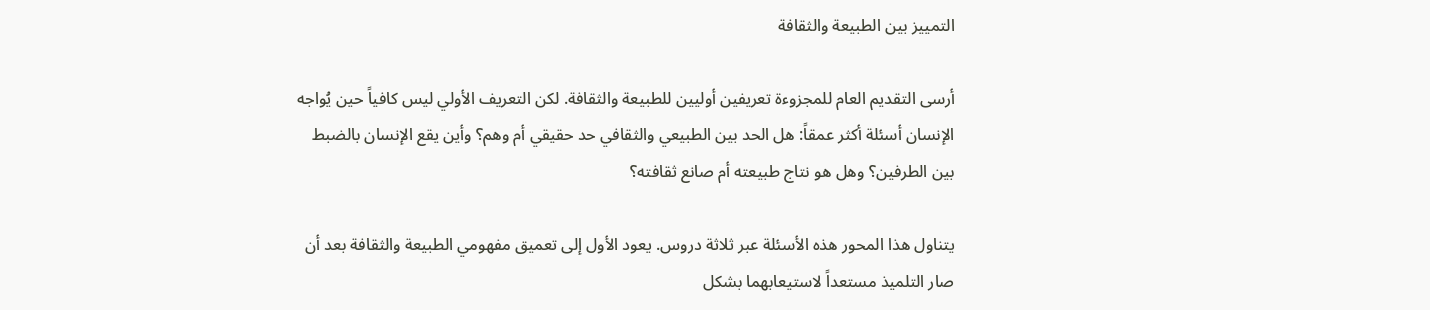التمييز بين الطبيعة والثقافة

أرسى التقديم العام للمجزوءة تعريفين أوليين للطبيعة والثقافة. لكن التعريف الأولي ليس كافياً حين يُواجه الإنسان أسئلة أكثر عمقاً: هل الحد بين الطبيعي والثقافي حد حقيقي أم وهم؟ وأين يقع الإنسان بالضبط بين الطرفين؟ وهل هو نتاج طبيعته أم صانع ثقافته؟

يتناول هذا المحور هذه الأسئلة عبر ثلاثة دروس. يعود الأول إلى تعميق مفهومي الطبيعة والثقافة بعد أن صار التلميذ مستعداً لاستيعابهما بشكل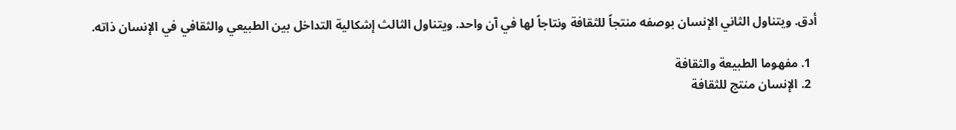أدق. ويتناول الثاني الإنسان بوصفه منتجاً للثقافة ونتاجاً لها في آن واحد. ويتناول الثالث إشكالية التداخل بين الطبيعي والثقافي في الإنسان ذاته.

  1. مفهوما الطبيعة والثقافة
  2. الإنسان منتج للثقافة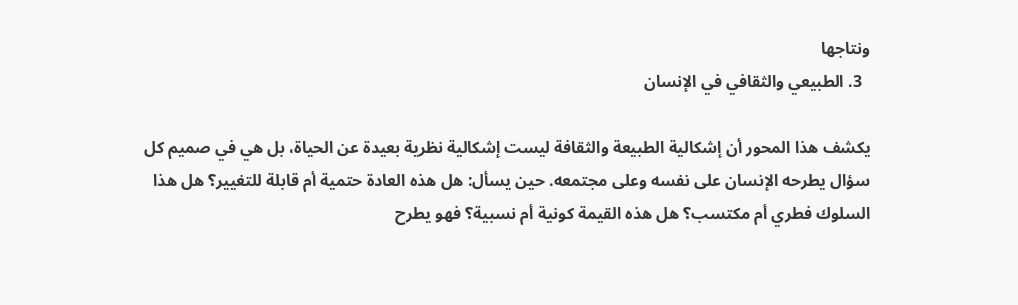ونتاجها
  3. الطبيعي والثقافي في الإنسان

يكشف هذا المحور أن إشكالية الطبيعة والثقافة ليست إشكالية نظرية بعيدة عن الحياة، بل هي في صميم كل سؤال يطرحه الإنسان على نفسه وعلى مجتمعه. حين يسأل: هل هذه العادة حتمية أم قابلة للتغيير؟ هل هذا السلوك فطري أم مكتسب؟ هل هذه القيمة كونية أم نسبية؟ فهو يطرح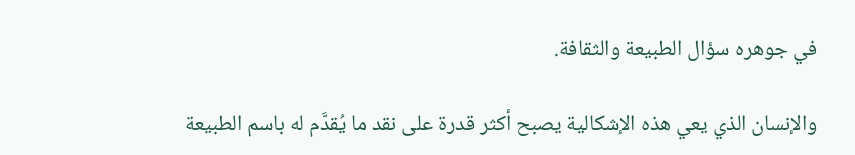في جوهره سؤال الطبيعة والثقافة.

والإنسان الذي يعي هذه الإشكالية يصبح أكثر قدرة على نقد ما يُقدَّم له باسم الطبيعة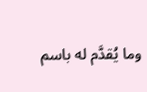وما يُقدَّم له باسم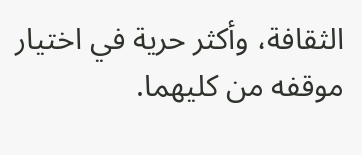الثقافة، وأكثر حرية في اختيار موقفه من كليهما.